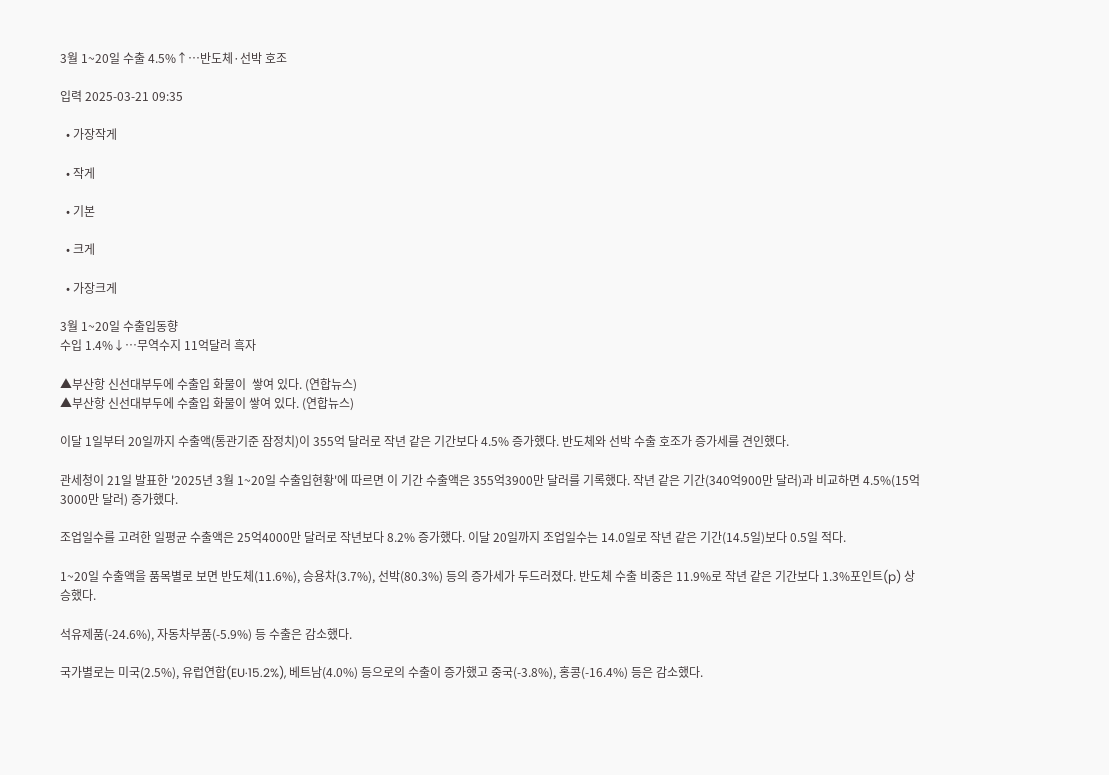3월 1~20일 수출 4.5%↑…반도체·선박 호조

입력 2025-03-21 09:35

  • 가장작게

  • 작게

  • 기본

  • 크게

  • 가장크게

3월 1~20일 수출입동향
수입 1.4%↓…무역수지 11억달러 흑자

▲부산항 신선대부두에 수출입 화물이  쌓여 있다. (연합뉴스)
▲부산항 신선대부두에 수출입 화물이 쌓여 있다. (연합뉴스)

이달 1일부터 20일까지 수출액(통관기준 잠정치)이 355억 달러로 작년 같은 기간보다 4.5% 증가했다. 반도체와 선박 수출 호조가 증가세를 견인했다.

관세청이 21일 발표한 '2025년 3월 1~20일 수출입현황'에 따르면 이 기간 수출액은 355억3900만 달러를 기록했다. 작년 같은 기간(340억900만 달러)과 비교하면 4.5%(15억3000만 달러) 증가했다.

조업일수를 고려한 일평균 수출액은 25억4000만 달러로 작년보다 8.2% 증가했다. 이달 20일까지 조업일수는 14.0일로 작년 같은 기간(14.5일)보다 0.5일 적다.

1~20일 수출액을 품목별로 보면 반도체(11.6%), 승용차(3.7%), 선박(80.3%) 등의 증가세가 두드러졌다. 반도체 수출 비중은 11.9%로 작년 같은 기간보다 1.3%포인트(p) 상승했다.

석유제품(-24.6%), 자동차부품(-5.9%) 등 수출은 감소했다.

국가별로는 미국(2.5%), 유럽연합(EU·15.2%), 베트남(4.0%) 등으로의 수출이 증가했고 중국(-3.8%), 홍콩(-16.4%) 등은 감소했다.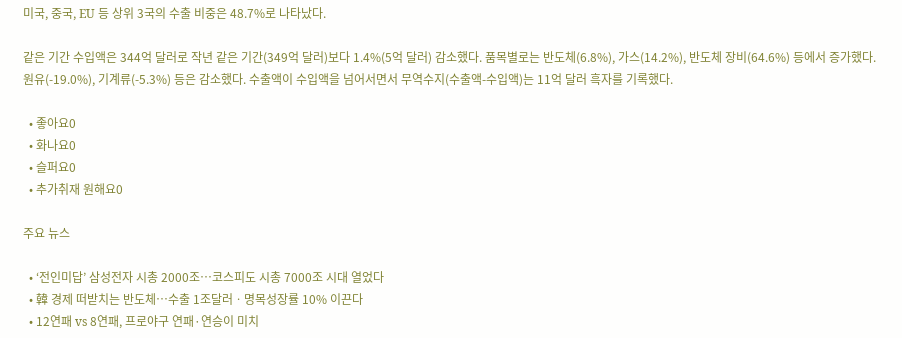미국, 중국, EU 등 상위 3국의 수출 비중은 48.7%로 나타났다.

같은 기간 수입액은 344억 달러로 작년 같은 기간(349억 달러)보다 1.4%(5억 달러) 감소했다. 품목별로는 반도체(6.8%), 가스(14.2%), 반도체 장비(64.6%) 등에서 증가했다. 원유(-19.0%), 기계류(-5.3%) 등은 감소했다. 수출액이 수입액을 넘어서면서 무역수지(수출액-수입액)는 11억 달러 흑자를 기록했다.

  • 좋아요0
  • 화나요0
  • 슬퍼요0
  • 추가취재 원해요0

주요 뉴스

  • ‘전인미답’ 삼성전자 시총 2000조…코스피도 시총 7000조 시대 열었다
  • 韓 경제 떠받치는 반도체⋯수출 1조달러ㆍ명목성장률 10% 이끈다
  • 12연패 vs 8연패, 프로야구 연패·연승이 미치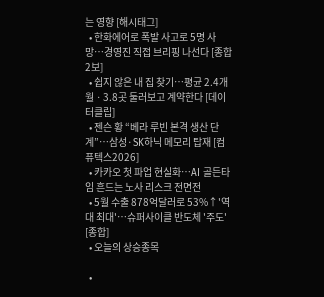는 영향 [해시태그]
  • 한화에어로 폭발 사고로 5명 사망…경영진 직접 브리핑 나선다 [종합2보]
  • 쉽지 않은 내 집 찾기…평균 2.4개월ㆍ3.8곳 둘러보고 계약한다 [데이터클립]
  • 젠슨 황 “베라 루빈 본격 생산 단계”…삼성·SK하닉 메모리 탑재 [컴퓨텍스2026]
  • 카카오 첫 파업 현실화⋯AI 골든타임 흔드는 노사 리스크 전면전
  • 5월 수출 878억달러로 53%↑'역대 최대'⋯슈퍼사이클 반도체 '주도' [종합]
  • 오늘의 상승종목

  •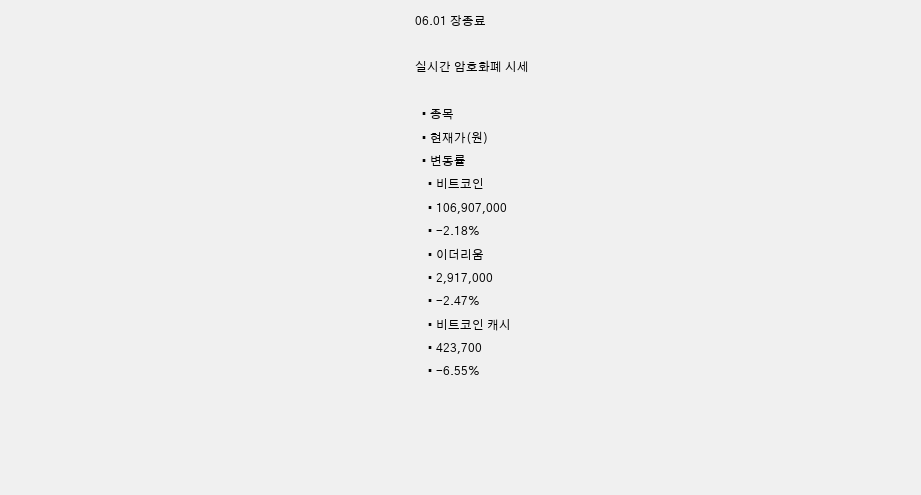06.01 장종료

실시간 암호화폐 시세

  • 종목
  • 현재가(원)
  • 변동률
    • 비트코인
    • 106,907,000
    • -2.18%
    • 이더리움
    • 2,917,000
    • -2.47%
    • 비트코인 캐시
    • 423,700
    • -6.55%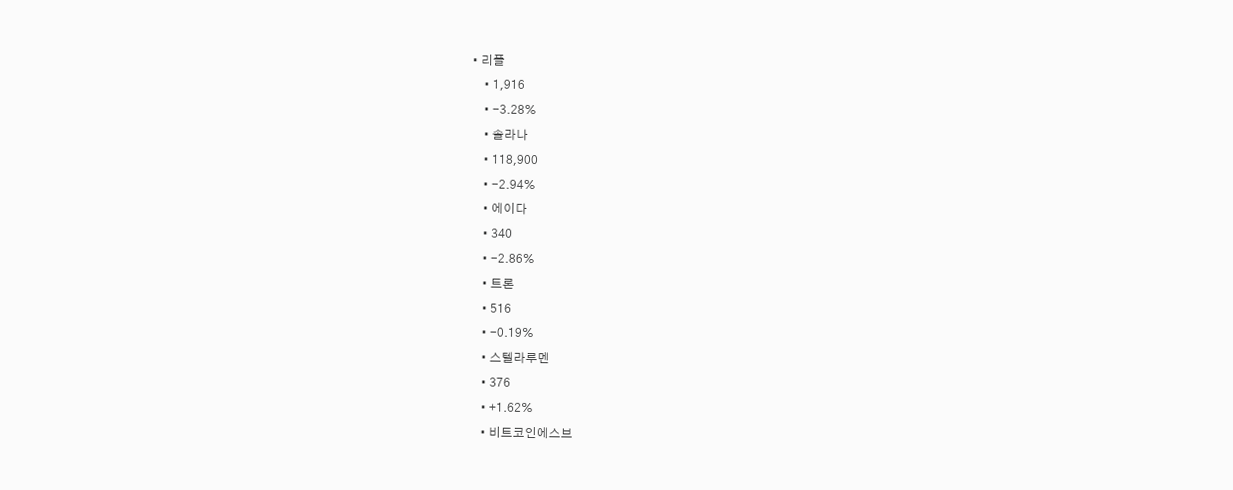• 리플
    • 1,916
    • -3.28%
    • 솔라나
    • 118,900
    • -2.94%
    • 에이다
    • 340
    • -2.86%
    • 트론
    • 516
    • -0.19%
    • 스텔라루멘
    • 376
    • +1.62%
    • 비트코인에스브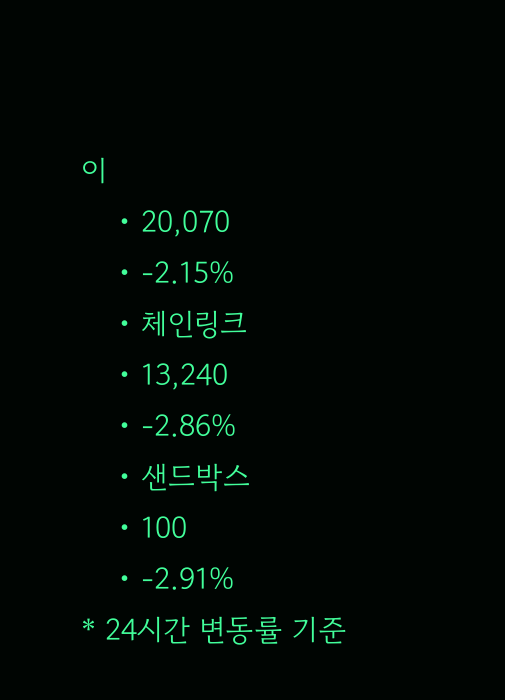이
    • 20,070
    • -2.15%
    • 체인링크
    • 13,240
    • -2.86%
    • 샌드박스
    • 100
    • -2.91%
* 24시간 변동률 기준